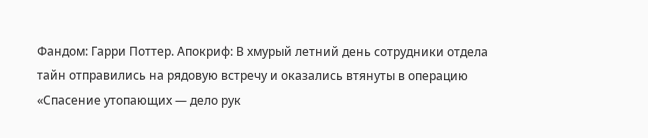Фандом: Гарри Поттер. Апокриф: В хмурый летний день сотрудники отдела тайн отправились на рядовую встречу и оказались втянуты в операцию «Спасение утопающих — дело рук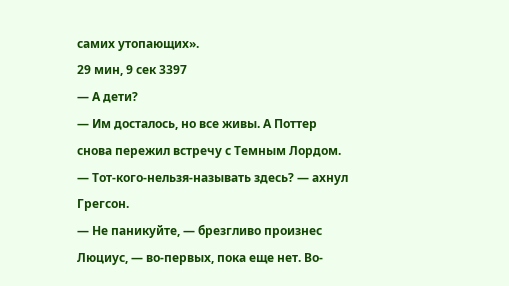самих утопающих».
29 мин, 9 сек 3397
— А дети?
— Им досталось, но все живы. А Поттер снова пережил встречу с Темным Лордом.
— Тот-кого-нельзя-называть здесь? — ахнул Грегсон.
— Не паникуйте, — брезгливо произнес Люциус, — во-первых, пока еще нет. Во-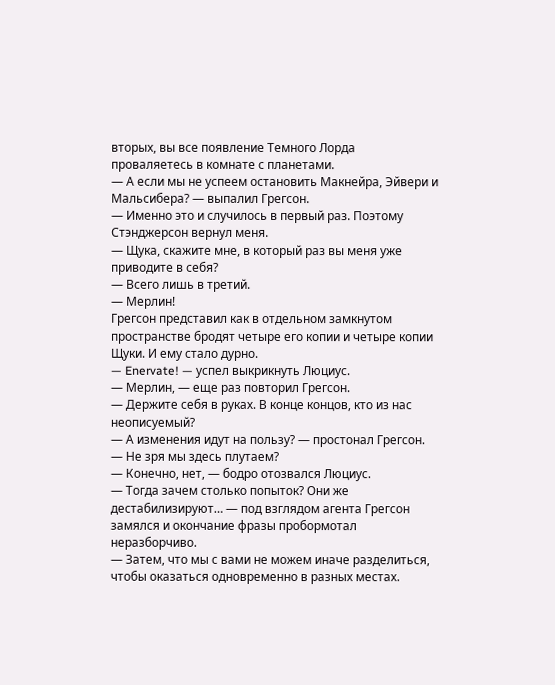вторых, вы все появление Темного Лорда проваляетесь в комнате с планетами.
— А если мы не успеем остановить Макнейра, Эйвери и Мальсибера? — выпалил Грегсон.
— Именно это и случилось в первый раз. Поэтому Стэнджерсон вернул меня.
— Щука, скажите мне, в который раз вы меня уже приводите в себя?
— Всего лишь в третий.
— Мерлин!
Грегсон представил как в отдельном замкнутом пространстве бродят четыре его копии и четыре копии Щуки. И ему стало дурно.
— Enervate! — успел выкрикнуть Люциус.
— Мерлин, — еще раз повторил Грегсон.
— Держите себя в руках. В конце концов, кто из нас неописуемый?
— А изменения идут на пользу? — простонал Грегсон. — Не зря мы здесь плутаем?
— Конечно, нет, — бодро отозвался Люциус.
— Тогда зачем столько попыток? Они же дестабилизируют… — под взглядом агента Грегсон замялся и окончание фразы пробормотал неразборчиво.
— Затем, что мы с вами не можем иначе разделиться, чтобы оказаться одновременно в разных местах.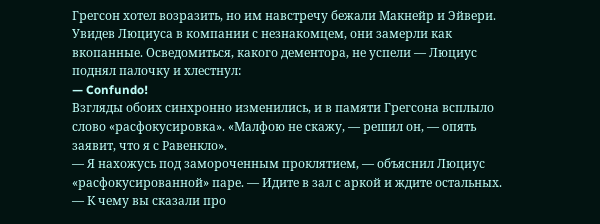Грегсон хотел возразить, но им навстречу бежали Макнейр и Эйвери. Увидев Люциуса в компании с незнакомцем, они замерли как вкопанные. Осведомиться, какого дементора, не успели — Люциус поднял палочку и хлестнул:
— Confundo!
Взгляды обоих синхронно изменились, и в памяти Грегсона всплыло слово «расфокусировка». «Малфою не скажу, — решил он, — опять заявит, что я с Равенкло».
— Я нахожусь под замороченным проклятием, — объяснил Люциус «расфокусированной» паре. — Идите в зал с аркой и ждите остальных.
— К чему вы сказали про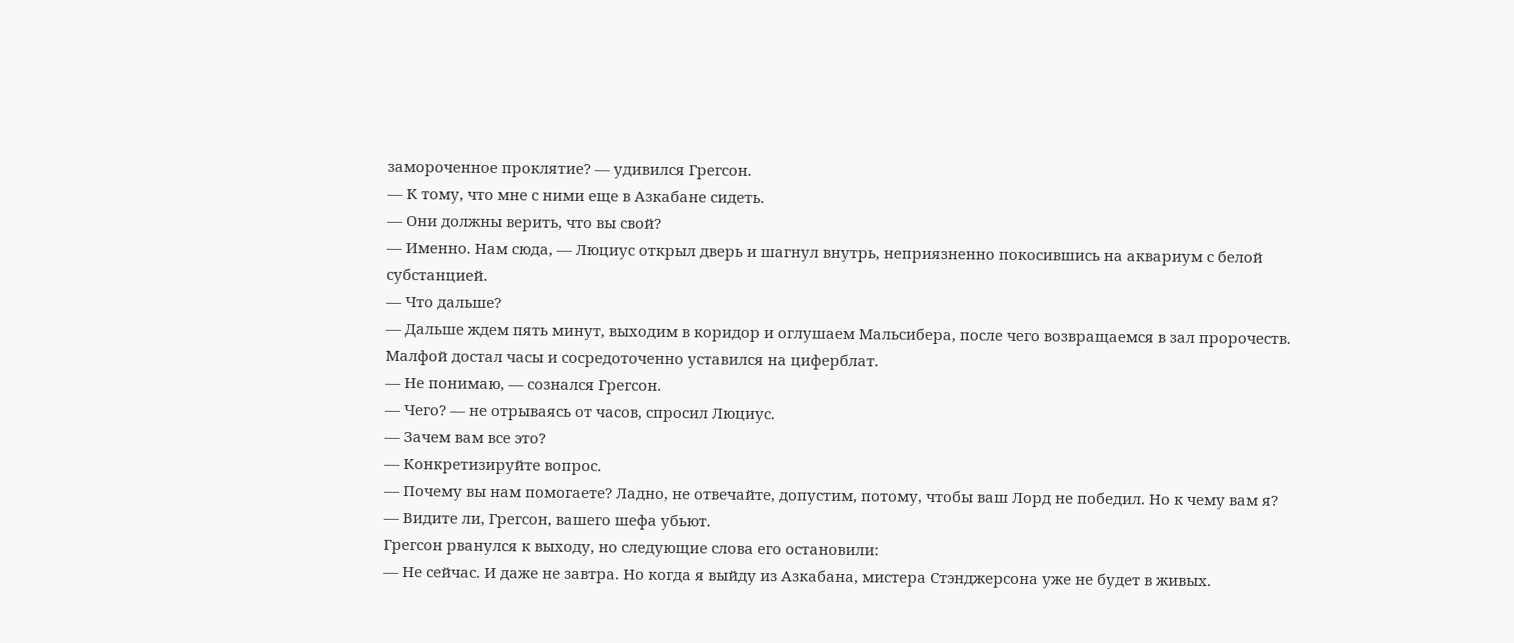замороченное проклятие? — удивился Грегсон.
— К тому, что мне с ними еще в Азкабане сидеть.
— Они должны верить, что вы свой?
— Именно. Нам сюда, — Люциус открыл дверь и шагнул внутрь, неприязненно покосившись на аквариум с белой субстанцией.
— Что дальше?
— Дальше ждем пять минут, выходим в коридор и оглушаем Мальсибера, после чего возвращаемся в зал пророчеств.
Малфой достал часы и сосредоточенно уставился на циферблат.
— Не понимаю, — сознался Грегсон.
— Чего? — не отрываясь от часов, спросил Люциус.
— Зачем вам все это?
— Конкретизируйте вопрос.
— Почему вы нам помогаете? Ладно, не отвечайте, допустим, потому, чтобы ваш Лорд не победил. Но к чему вам я?
— Видите ли, Грегсон, вашего шефа убьют.
Грегсон рванулся к выходу, но следующие слова его остановили:
— Не сейчас. И даже не завтра. Но когда я выйду из Азкабана, мистера Стэнджерсона уже не будет в живых.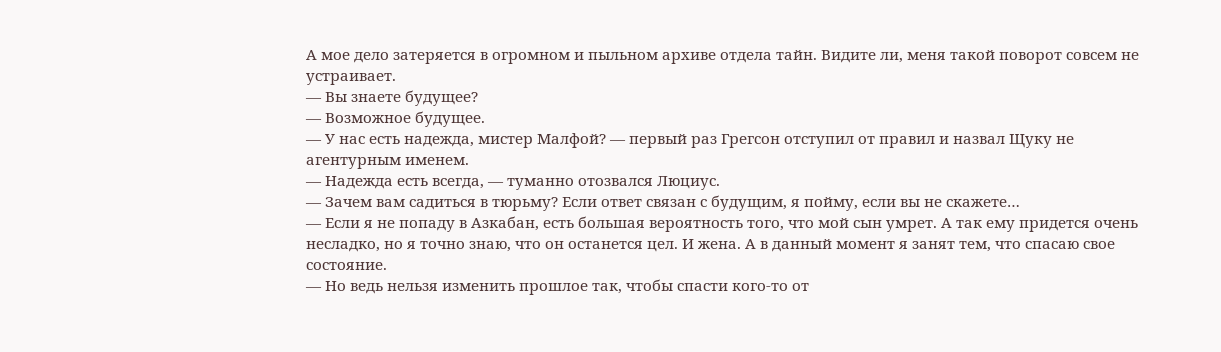А мое дело затеряется в огромном и пыльном архиве отдела тайн. Видите ли, меня такой поворот совсем не устраивает.
— Вы знаете будущее?
— Возможное будущее.
— У нас есть надежда, мистер Малфой? — первый раз Грегсон отступил от правил и назвал Щуку не агентурным именем.
— Надежда есть всегда, — туманно отозвался Люциус.
— Зачем вам садиться в тюрьму? Если ответ связан с будущим, я пойму, если вы не скажете…
— Если я не попаду в Азкабан, есть большая вероятность того, что мой сын умрет. А так ему придется очень несладко, но я точно знаю, что он останется цел. И жена. А в данный момент я занят тем, что спасаю свое состояние.
— Но ведь нельзя изменить прошлое так, чтобы спасти кого-то от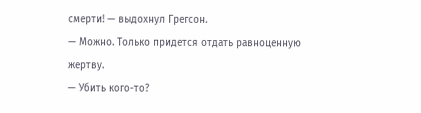смерти! — выдохнул Грегсон.
— Можно. Только придется отдать равноценную жертву.
— Убить кого-то?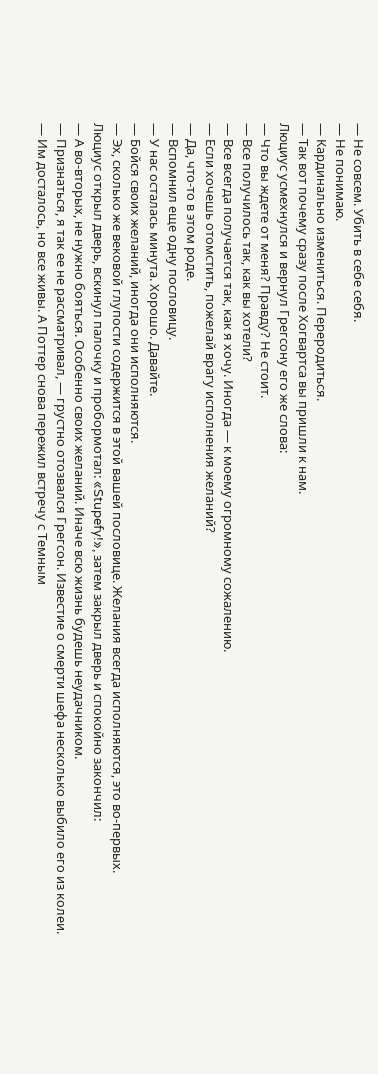— Не совсем. Убить в себе себя.
— Не понимаю.
— Кардинально измениться. Переродиться.
— Так вот почему сразу после Хогвартса вы пришли к нам.
Люциус усмехнулся и вернул Грегсону его же слова:
— Что вы ждете от меня? Правду? Не стоит.
— Все получилось так, как вы хотели?
— Все всегда получается так, как я хочу. Иногда — к моему огромному сожалению.
— Если хочешь отомстить, пожелай врагу исполнения желаний?
— Да, что-то в этом роде.
— Вспомнил еще одну пословицу.
— У нас осталась минута. Хорошо. Давайте.
— Бойся своих желаний, иногда они исполняются.
— Эх, сколько же вековой глупости содержится в этой вашей пословице. Желания всегда исполняются, это во-первых.
Люциус открыл дверь, вскинул палочку и пробормотал: «Stupefy!», затем закрыл дверь и спокойно закончил:
— А во-вторых, не нужно бояться. Особенно своих желаний. Иначе всю жизнь будешь неудачником.
— Признаться, я так ее не рассматривал, — грустно отозвался Грегсон. Известие о смерти шефа несколько выбило его из колеи.
— Им досталось, но все живы. А Поттер снова пережил встречу с Темным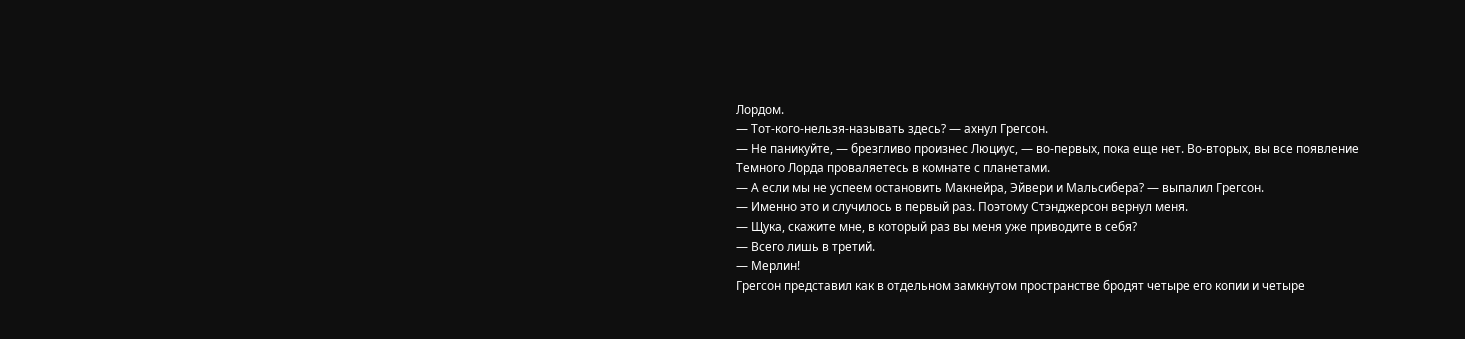Лордом.
— Тот-кого-нельзя-называть здесь? — ахнул Грегсон.
— Не паникуйте, — брезгливо произнес Люциус, — во-первых, пока еще нет. Во-вторых, вы все появление Темного Лорда проваляетесь в комнате с планетами.
— А если мы не успеем остановить Макнейра, Эйвери и Мальсибера? — выпалил Грегсон.
— Именно это и случилось в первый раз. Поэтому Стэнджерсон вернул меня.
— Щука, скажите мне, в который раз вы меня уже приводите в себя?
— Всего лишь в третий.
— Мерлин!
Грегсон представил как в отдельном замкнутом пространстве бродят четыре его копии и четыре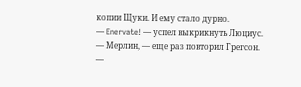копии Щуки. И ему стало дурно.
— Enervate! — успел выкрикнуть Люциус.
— Мерлин, — еще раз повторил Грегсон.
—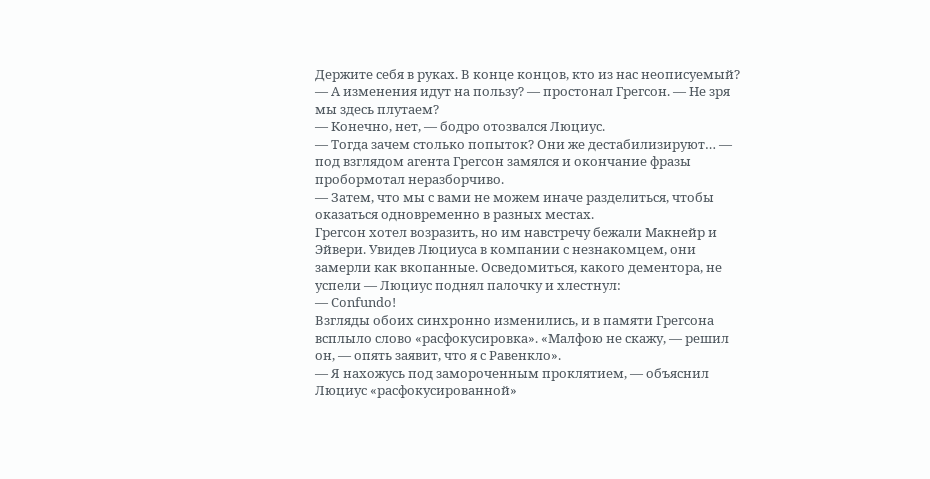Держите себя в руках. В конце концов, кто из нас неописуемый?
— А изменения идут на пользу? — простонал Грегсон. — Не зря мы здесь плутаем?
— Конечно, нет, — бодро отозвался Люциус.
— Тогда зачем столько попыток? Они же дестабилизируют… — под взглядом агента Грегсон замялся и окончание фразы пробормотал неразборчиво.
— Затем, что мы с вами не можем иначе разделиться, чтобы оказаться одновременно в разных местах.
Грегсон хотел возразить, но им навстречу бежали Макнейр и Эйвери. Увидев Люциуса в компании с незнакомцем, они замерли как вкопанные. Осведомиться, какого дементора, не успели — Люциус поднял палочку и хлестнул:
— Confundo!
Взгляды обоих синхронно изменились, и в памяти Грегсона всплыло слово «расфокусировка». «Малфою не скажу, — решил он, — опять заявит, что я с Равенкло».
— Я нахожусь под замороченным проклятием, — объяснил Люциус «расфокусированной»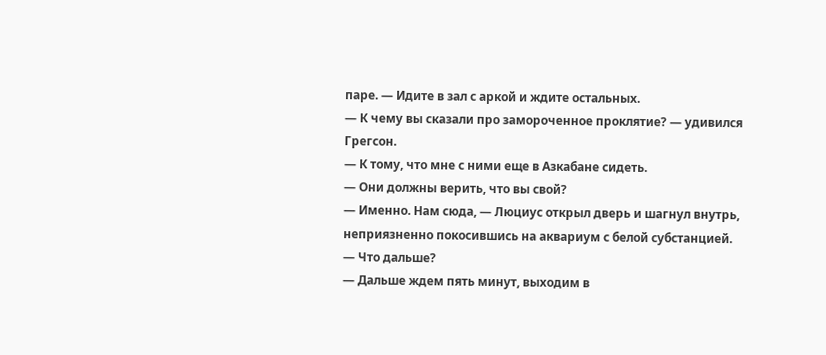паре. — Идите в зал с аркой и ждите остальных.
— К чему вы сказали про замороченное проклятие? — удивился Грегсон.
— К тому, что мне с ними еще в Азкабане сидеть.
— Они должны верить, что вы свой?
— Именно. Нам сюда, — Люциус открыл дверь и шагнул внутрь, неприязненно покосившись на аквариум с белой субстанцией.
— Что дальше?
— Дальше ждем пять минут, выходим в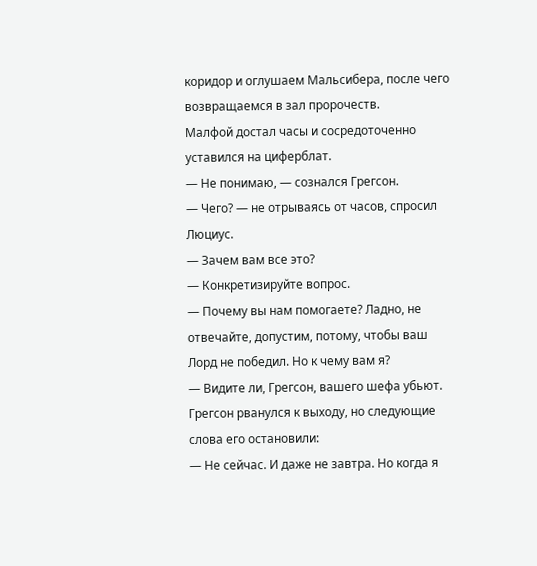коридор и оглушаем Мальсибера, после чего возвращаемся в зал пророчеств.
Малфой достал часы и сосредоточенно уставился на циферблат.
— Не понимаю, — сознался Грегсон.
— Чего? — не отрываясь от часов, спросил Люциус.
— Зачем вам все это?
— Конкретизируйте вопрос.
— Почему вы нам помогаете? Ладно, не отвечайте, допустим, потому, чтобы ваш Лорд не победил. Но к чему вам я?
— Видите ли, Грегсон, вашего шефа убьют.
Грегсон рванулся к выходу, но следующие слова его остановили:
— Не сейчас. И даже не завтра. Но когда я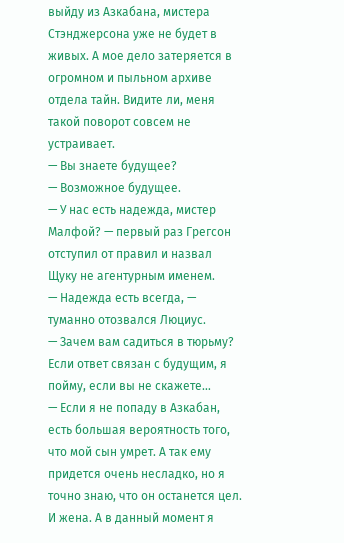выйду из Азкабана, мистера Стэнджерсона уже не будет в живых. А мое дело затеряется в огромном и пыльном архиве отдела тайн. Видите ли, меня такой поворот совсем не устраивает.
— Вы знаете будущее?
— Возможное будущее.
— У нас есть надежда, мистер Малфой? — первый раз Грегсон отступил от правил и назвал Щуку не агентурным именем.
— Надежда есть всегда, — туманно отозвался Люциус.
— Зачем вам садиться в тюрьму? Если ответ связан с будущим, я пойму, если вы не скажете…
— Если я не попаду в Азкабан, есть большая вероятность того, что мой сын умрет. А так ему придется очень несладко, но я точно знаю, что он останется цел. И жена. А в данный момент я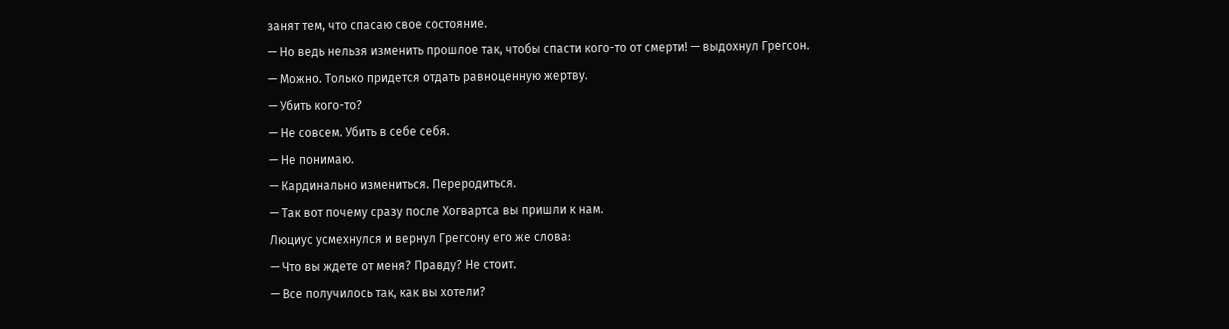занят тем, что спасаю свое состояние.
— Но ведь нельзя изменить прошлое так, чтобы спасти кого-то от смерти! — выдохнул Грегсон.
— Можно. Только придется отдать равноценную жертву.
— Убить кого-то?
— Не совсем. Убить в себе себя.
— Не понимаю.
— Кардинально измениться. Переродиться.
— Так вот почему сразу после Хогвартса вы пришли к нам.
Люциус усмехнулся и вернул Грегсону его же слова:
— Что вы ждете от меня? Правду? Не стоит.
— Все получилось так, как вы хотели?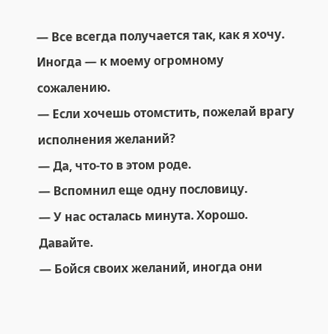— Все всегда получается так, как я хочу. Иногда — к моему огромному сожалению.
— Если хочешь отомстить, пожелай врагу исполнения желаний?
— Да, что-то в этом роде.
— Вспомнил еще одну пословицу.
— У нас осталась минута. Хорошо. Давайте.
— Бойся своих желаний, иногда они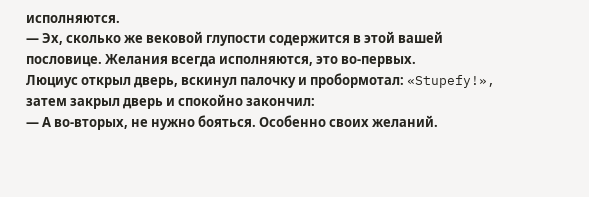исполняются.
— Эх, сколько же вековой глупости содержится в этой вашей пословице. Желания всегда исполняются, это во-первых.
Люциус открыл дверь, вскинул палочку и пробормотал: «Stupefy!», затем закрыл дверь и спокойно закончил:
— А во-вторых, не нужно бояться. Особенно своих желаний.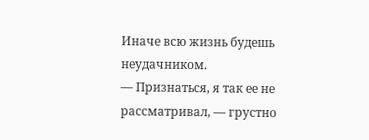Иначе всю жизнь будешь неудачником.
— Признаться, я так ее не рассматривал, — грустно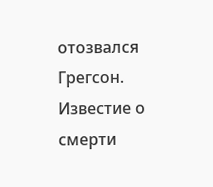отозвался Грегсон. Известие о смерти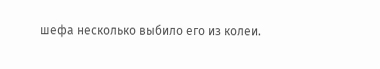шефа несколько выбило его из колеи.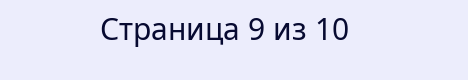Страница 9 из 10